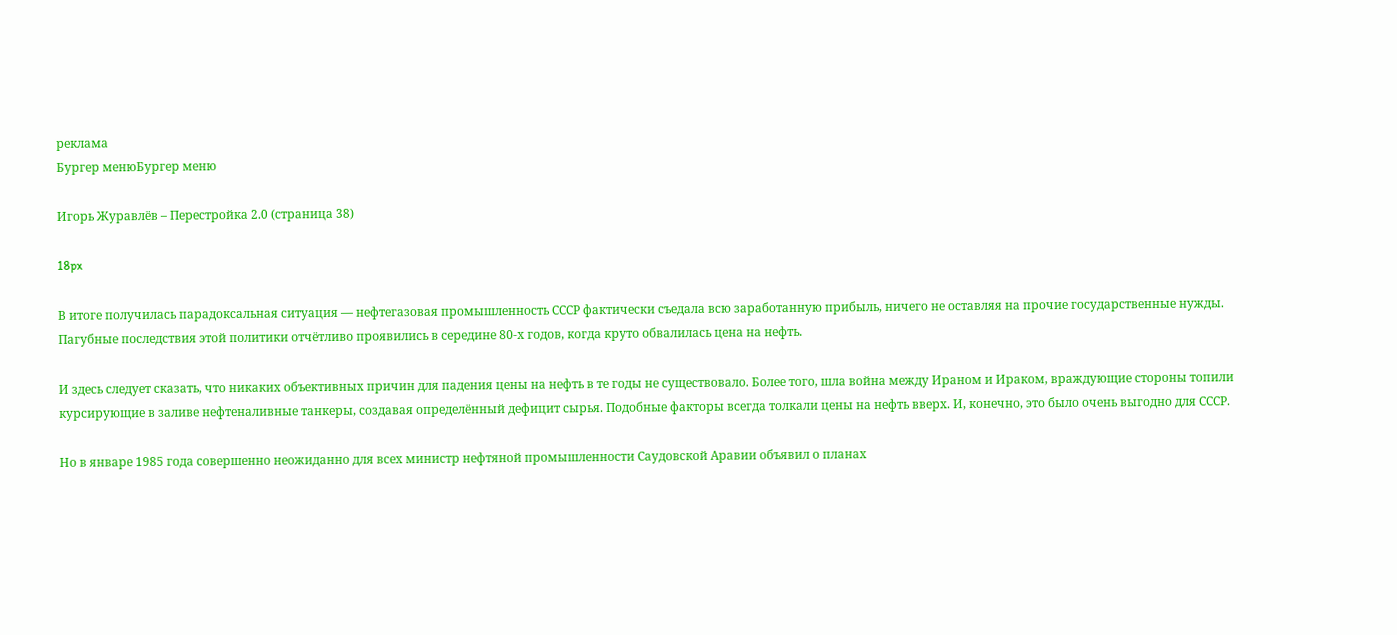реклама
Бургер менюБургер меню

Игорь Журавлёв – Перестройка 2.0 (страница 38)

18px

В итоге получилась парадоксальная ситуация — нефтегазовая промышленность СССР фактически съедала всю заработанную прибыль, ничего не оставляя на прочие государственные нужды. Пагубные последствия этой политики отчётливо проявились в середине 80-х годов, когда круто обвалилась цена на нефть.

И здесь следует сказать, что никаких объективных причин для падения цены на нефть в те годы не существовало. Более того, шла война между Ираном и Ираком, враждующие стороны топили курсирующие в заливе нефтеналивные танкеры, создавая определённый дефицит сырья. Подобные факторы всегда толкали цены на нефть вверх. И, конечно, это было очень выгодно для СССР.

Но в январе 1985 года совершенно неожиданно для всех министр нефтяной промышленности Саудовской Аравии объявил о планах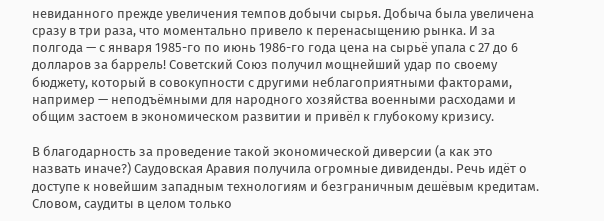невиданного прежде увеличения темпов добычи сырья. Добыча была увеличена сразу в три раза, что моментально привело к перенасыщению рынка. И за полгода — с января 1985-го по июнь 1986-го года цена на сырьё упала с 27 до 6 долларов за баррель! Советский Союз получил мощнейший удар по своему бюджету, который в совокупности с другими неблагоприятными факторами, например — неподъёмными для народного хозяйства военными расходами и общим застоем в экономическом развитии и привёл к глубокому кризису.

В благодарность за проведение такой экономической диверсии (а как это назвать иначе?) Саудовская Аравия получила огромные дивиденды. Речь идёт о доступе к новейшим западным технологиям и безграничным дешёвым кредитам. Словом, саудиты в целом только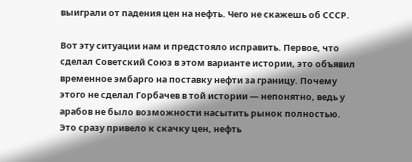выиграли от падения цен на нефть. Чего не скажешь об СССР.

Вот эту ситуации нам и предстояло исправить. Первое, что сделал Советский Союз в этом варианте истории, это объявил временное эмбарго на поставку нефти за границу. Почему этого не сделал Горбачев в той истории — непонятно, ведь у арабов не было возможности насытить рынок полностью. Это сразу привело к скачку цен, нефть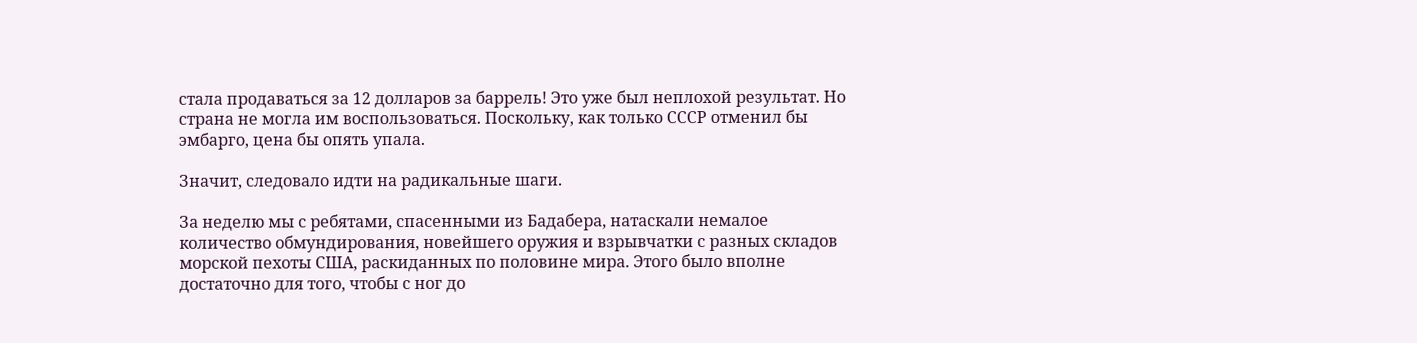стала продаваться за 12 долларов за баррель! Это уже был неплохой результат. Но страна не могла им воспользоваться. Поскольку, как только СССР отменил бы эмбарго, цена бы опять упала.

Значит, следовало идти на радикальные шаги.

За неделю мы с ребятами, спасенными из Бадабера, натаскали немалое количество обмундирования, новейшего оружия и взрывчатки с разных складов морской пехоты США, раскиданных по половине мира. Этого было вполне достаточно для того, чтобы с ног до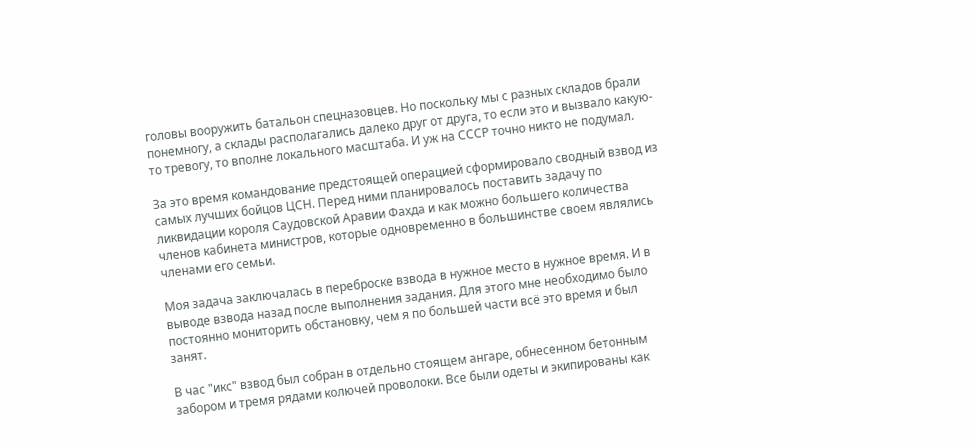головы вооружить батальон спецназовцев. Но поскольку мы с разных складов брали понемногу, а склады располагались далеко друг от друга, то если это и вызвало какую-то тревогу, то вполне локального масштаба. И уж на СССР точно никто не подумал.

За это время командование предстоящей операцией сформировало сводный взвод из самых лучших бойцов ЦСН. Перед ними планировалось поставить задачу по ликвидации короля Саудовской Аравии Фахда и как можно большего количества членов кабинета министров, которые одновременно в большинстве своем являлись членами его семьи.

Моя задача заключалась в переброске взвода в нужное место в нужное время. И в выводе взвода назад после выполнения задания. Для этого мне необходимо было постоянно мониторить обстановку, чем я по большей части всё это время и был занят.

В час "икс" взвод был собран в отдельно стоящем ангаре, обнесенном бетонным забором и тремя рядами колючей проволоки. Все были одеты и экипированы как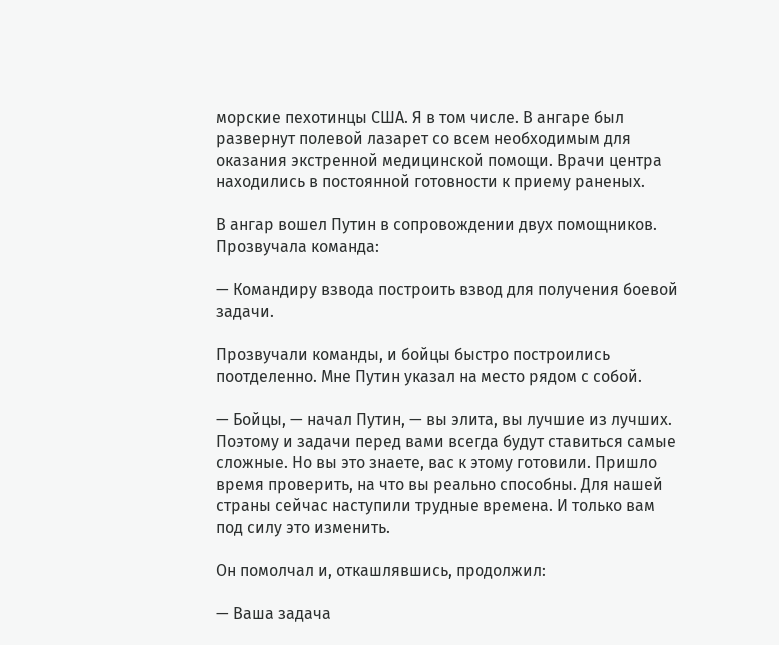морские пехотинцы США. Я в том числе. В ангаре был развернут полевой лазарет со всем необходимым для оказания экстренной медицинской помощи. Врачи центра находились в постоянной готовности к приему раненых.

В ангар вошел Путин в сопровождении двух помощников. Прозвучала команда:

— Командиру взвода построить взвод для получения боевой задачи.

Прозвучали команды, и бойцы быстро построились поотделенно. Мне Путин указал на место рядом с собой.

— Бойцы, — начал Путин, — вы элита, вы лучшие из лучших. Поэтому и задачи перед вами всегда будут ставиться самые сложные. Но вы это знаете, вас к этому готовили. Пришло время проверить, на что вы реально способны. Для нашей страны сейчас наступили трудные времена. И только вам под силу это изменить.

Он помолчал и, откашлявшись, продолжил:

— Ваша задача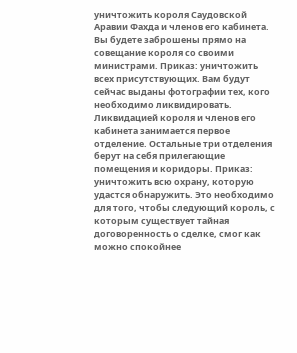уничтожить короля Саудовской Аравии Фахда и членов его кабинета. Вы будете заброшены прямо на совещание короля со своими министрами. Приказ: уничтожить всех присутствующих. Вам будут сейчас выданы фотографии тех, кого необходимо ликвидировать. Ликвидацией короля и членов его кабинета занимается первое отделение. Остальные три отделения берут на себя прилегающие помещения и коридоры. Приказ: уничтожить всю охрану, которую удастся обнаружить. Это необходимо для того, чтобы следующий король, с которым существует тайная договоренность о сделке, смог как можно спокойнее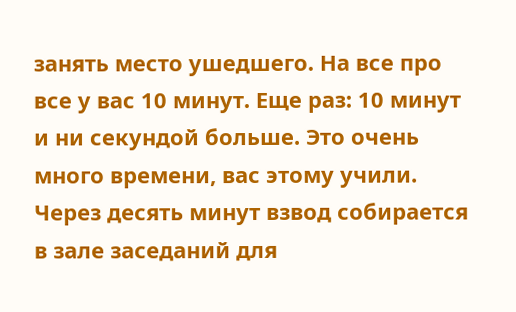занять место ушедшего. На все про все у вас 10 минут. Еще раз: 10 минут и ни секундой больше. Это очень много времени, вас этому учили. Через десять минут взвод собирается в зале заседаний для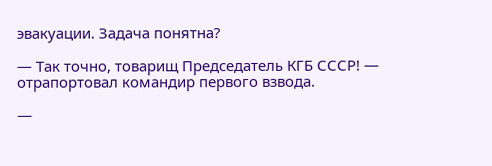эвакуации. Задача понятна?

— Так точно, товарищ Председатель КГБ СССР! — отрапортовал командир первого взвода.

—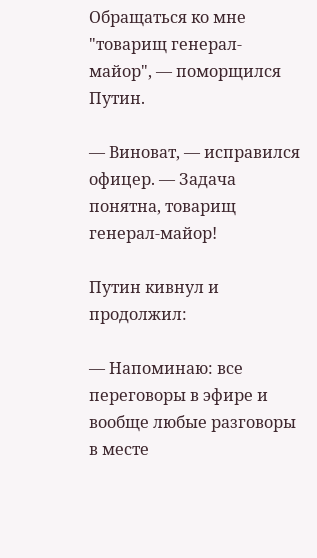Обращаться ко мне "товарищ генерал-майор", — поморщился Путин.

— Виноват, — исправился офицер. — Задача понятна, товарищ генерал-майор!

Путин кивнул и продолжил:

— Напоминаю: все переговоры в эфире и вообще любые разговоры в месте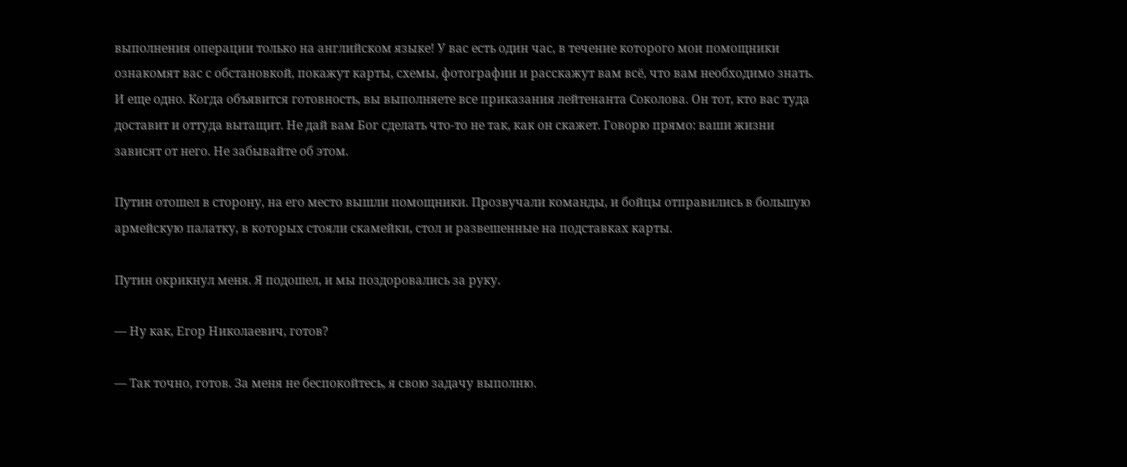выполнения операции только на английском языке! У вас есть один час, в течение которого мои помощники ознакомят вас с обстановкой, покажут карты, схемы, фотографии и расскажут вам всё, что вам необходимо знать. И еще одно. Когда объявится готовность, вы выполняете все приказания лейтенанта Соколова. Он тот, кто вас туда доставит и оттуда вытащит. Не дай вам Бог сделать что-то не так, как он скажет. Говорю прямо: ваши жизни зависят от него. Не забывайте об этом.

Путин отошел в сторону, на его место вышли помощники. Прозвучали команды, и бойцы отправились в большую армейскую палатку, в которых стояли скамейки, стол и развешенные на подставках карты.

Путин окрикнул меня. Я подошел, и мы поздоровались за руку.

— Ну как, Егор Николаевич, готов?

— Так точно, готов. За меня не беспокойтесь, я свою задачу выполню.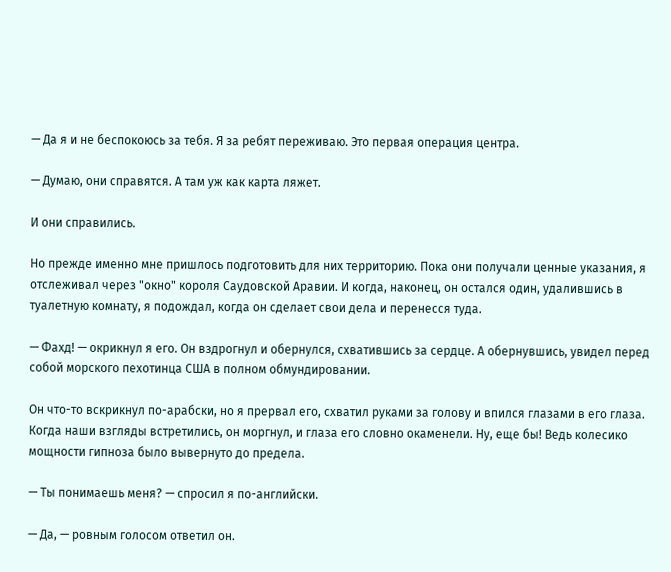— Да я и не беспокоюсь за тебя. Я за ребят переживаю. Это первая операция центра.

— Думаю, они справятся. А там уж как карта ляжет.

И они справились.

Но прежде именно мне пришлось подготовить для них территорию. Пока они получали ценные указания, я отслеживал через "окно" короля Саудовской Аравии. И когда, наконец, он остался один, удалившись в туалетную комнату, я подождал, когда он сделает свои дела и перенесся туда.

— Фахд! — окрикнул я его. Он вздрогнул и обернулся, схватившись за сердце. А обернувшись, увидел перед собой морского пехотинца США в полном обмундировании.

Он что-то вскрикнул по-арабски, но я прервал его, схватил руками за голову и впился глазами в его глаза. Когда наши взгляды встретились, он моргнул, и глаза его словно окаменели. Ну, еще бы! Ведь колесико мощности гипноза было вывернуто до предела.

— Ты понимаешь меня? — спросил я по-английски.

— Да, — ровным голосом ответил он.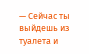— Сейчас ты выйдешь из туалета и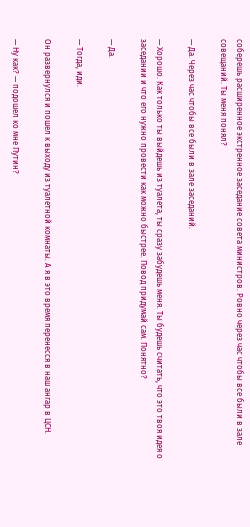соберешь расширенное экстренное заседание совета министров. Ровно через час чтобы все были в зале совещаний. Ты меня понял?

— Да. Через час чтобы все были в зале заседаний.

— Хорошо. Как только ты выйдешь из туалета, ты сразу забудешь меня. Ты будешь считать, что это твоя идея о заседании и что его нужно провести как можно быстрее. Повод придумай сам. Понятно?

— Да.

— Тогда, иди.

Он развернулся и пошел к выходу из туалетной комнаты. А я в это время перенесся в наш ангар в ЦСН.

— Ну как? — подошел ко мне Путин?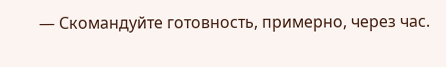— Скомандуйте готовность, примерно, через час.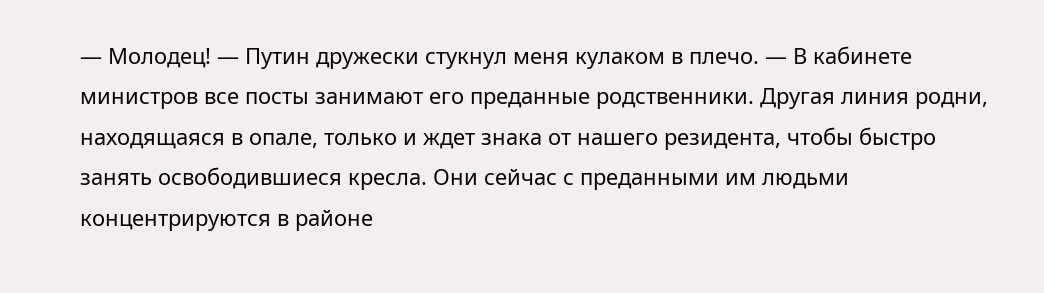— Молодец! — Путин дружески стукнул меня кулаком в плечо. — В кабинете министров все посты занимают его преданные родственники. Другая линия родни, находящаяся в опале, только и ждет знака от нашего резидента, чтобы быстро занять освободившиеся кресла. Они сейчас с преданными им людьми концентрируются в районе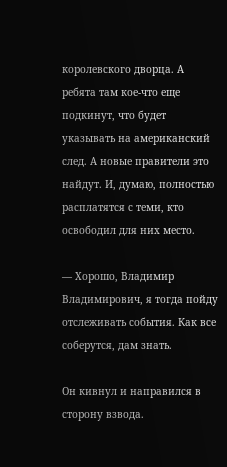королевского дворца. А ребята там кое-что еще подкинут, что будет указывать на американский след. А новые правители это найдут. И, думаю, полностью расплатятся с теми, кто освободил для них место.

— Хорошо, Владимир Владимирович, я тогда пойду отслеживать события. Как все соберутся, дам знать.

Он кивнул и направился в сторону взвода.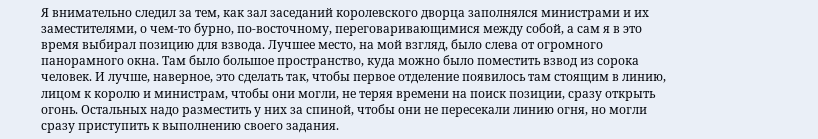Я внимательно следил за тем, как зал заседаний королевского дворца заполнялся министрами и их заместителями, о чем-то бурно, по-восточному, переговаривающимися между собой, а сам я в это время выбирал позицию для взвода. Лучшее место, на мой взгляд, было слева от огромного панорамного окна. Там было большое пространство, куда можно было поместить взвод из сорока человек. И лучше, наверное, это сделать так, чтобы первое отделение появилось там стоящим в линию, лицом к королю и министрам, чтобы они могли, не теряя времени на поиск позиции, сразу открыть огонь. Остальных надо разместить у них за спиной, чтобы они не пересекали линию огня, но могли сразу приступить к выполнению своего задания.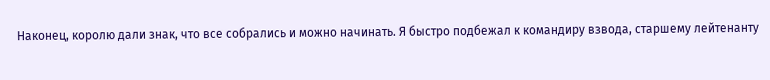Наконец, королю дали знак, что все собрались и можно начинать. Я быстро подбежал к командиру взвода, старшему лейтенанту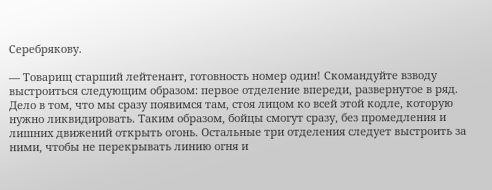Серебрякову.

— Товарищ старший лейтенант, готовность номер один! Скомандуйте взводу выстроиться следующим образом: первое отделение впереди, развернутое в ряд. Дело в том, что мы сразу появимся там, стоя лицом ко всей этой кодле, которую нужно ликвидировать. Таким образом, бойцы смогут сразу, без промедления и лишних движений открыть огонь. Остальные три отделения следует выстроить за ними, чтобы не перекрывать линию огня и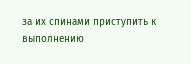за их спинами приступить к выполнению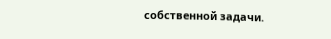собственной задачи.